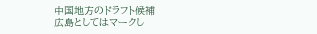中国地方のドラフト候補
広島としてはマークし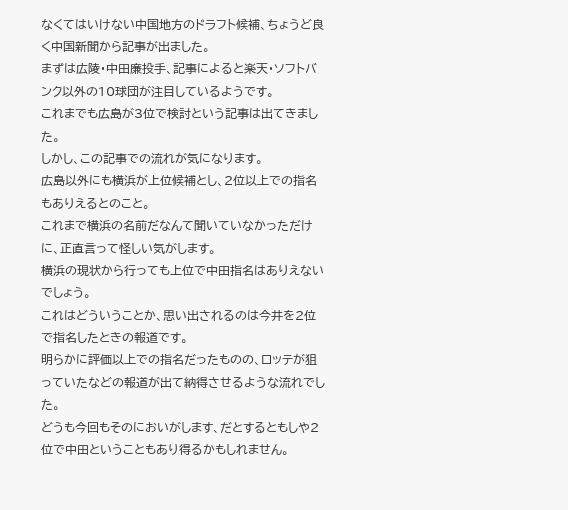なくてはいけない中国地方のドラフト候補、ちょうど良く中国新聞から記事が出ました。
まずは広陵・中田廉投手、記事によると楽天・ソフトバンク以外の10球団が注目しているようです。
これまでも広島が3位で検討という記事は出てきました。
しかし、この記事での流れが気になります。
広島以外にも横浜が上位候補とし、2位以上での指名もありえるとのこと。
これまで横浜の名前だなんて聞いていなかっただけに、正直言って怪しい気がします。
横浜の現状から行っても上位で中田指名はありえないでしょう。
これはどういうことか、思い出されるのは今井を2位で指名したときの報道です。
明らかに評価以上での指名だったものの、ロッテが狙っていたなどの報道が出て納得させるような流れでした。
どうも今回もそのにおいがします、だとするともしや2位で中田ということもあり得るかもしれません。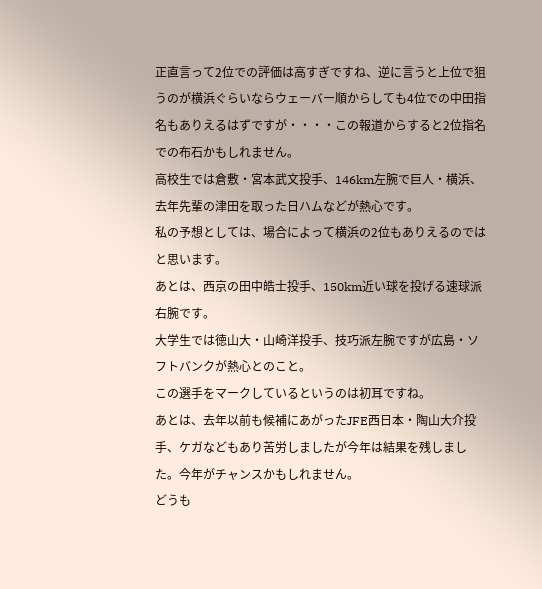正直言って2位での評価は高すぎですね、逆に言うと上位で狙うのが横浜ぐらいならウェーバー順からしても4位での中田指名もありえるはずですが・・・・この報道からすると2位指名での布石かもしれません。
高校生では倉敷・宮本武文投手、146km左腕で巨人・横浜、去年先輩の津田を取った日ハムなどが熱心です。
私の予想としては、場合によって横浜の2位もありえるのではと思います。
あとは、西京の田中皓士投手、150km近い球を投げる速球派右腕です。
大学生では徳山大・山崎洋投手、技巧派左腕ですが広島・ソフトバンクが熱心とのこと。
この選手をマークしているというのは初耳ですね。
あとは、去年以前も候補にあがったJFE西日本・陶山大介投手、ケガなどもあり苦労しましたが今年は結果を残しました。今年がチャンスかもしれません。
どうも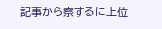記事から察するに上位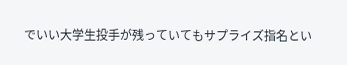でいい大学生投手が残っていてもサプライズ指名とい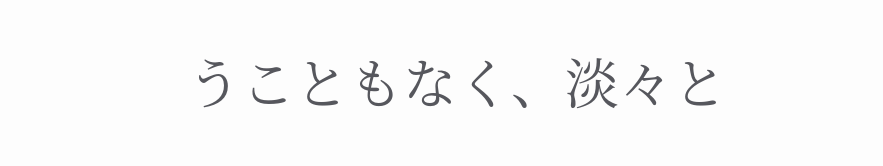うこともなく、淡々と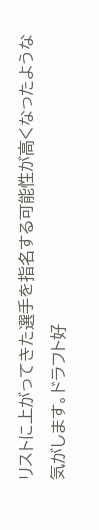リストに上がってきた選手を指名する可能性が高くなったような気がします。ドラフト好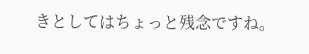きとしてはちょっと残念ですね。